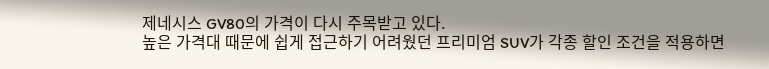제네시스 GV80의 가격이 다시 주목받고 있다.
높은 가격대 때문에 쉽게 접근하기 어려웠던 프리미엄 SUV가 각종 할인 조건을 적용하면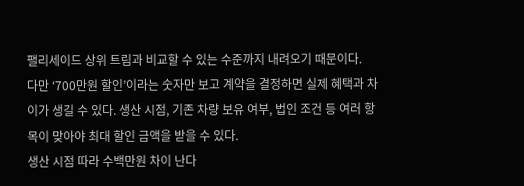팰리세이드 상위 트림과 비교할 수 있는 수준까지 내려오기 때문이다.
다만 ‘700만원 할인’이라는 숫자만 보고 계약을 결정하면 실제 혜택과 차이가 생길 수 있다. 생산 시점, 기존 차량 보유 여부, 법인 조건 등 여러 항목이 맞아야 최대 할인 금액을 받을 수 있다.
생산 시점 따라 수백만원 차이 난다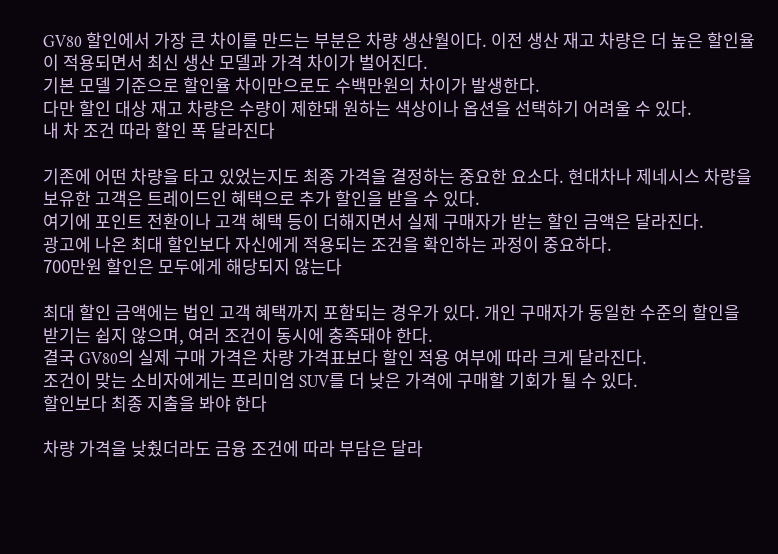GV80 할인에서 가장 큰 차이를 만드는 부분은 차량 생산월이다. 이전 생산 재고 차량은 더 높은 할인율이 적용되면서 최신 생산 모델과 가격 차이가 벌어진다.
기본 모델 기준으로 할인율 차이만으로도 수백만원의 차이가 발생한다.
다만 할인 대상 재고 차량은 수량이 제한돼 원하는 색상이나 옵션을 선택하기 어려울 수 있다.
내 차 조건 따라 할인 폭 달라진다

기존에 어떤 차량을 타고 있었는지도 최종 가격을 결정하는 중요한 요소다. 현대차나 제네시스 차량을 보유한 고객은 트레이드인 혜택으로 추가 할인을 받을 수 있다.
여기에 포인트 전환이나 고객 혜택 등이 더해지면서 실제 구매자가 받는 할인 금액은 달라진다.
광고에 나온 최대 할인보다 자신에게 적용되는 조건을 확인하는 과정이 중요하다.
700만원 할인은 모두에게 해당되지 않는다

최대 할인 금액에는 법인 고객 혜택까지 포함되는 경우가 있다. 개인 구매자가 동일한 수준의 할인을 받기는 쉽지 않으며, 여러 조건이 동시에 충족돼야 한다.
결국 GV80의 실제 구매 가격은 차량 가격표보다 할인 적용 여부에 따라 크게 달라진다.
조건이 맞는 소비자에게는 프리미엄 SUV를 더 낮은 가격에 구매할 기회가 될 수 있다.
할인보다 최종 지출을 봐야 한다

차량 가격을 낮췄더라도 금융 조건에 따라 부담은 달라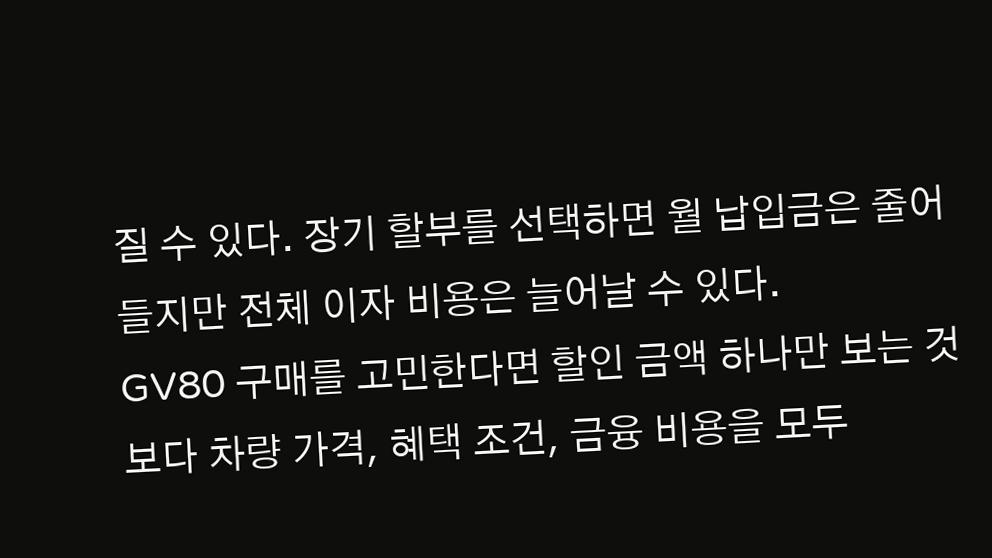질 수 있다. 장기 할부를 선택하면 월 납입금은 줄어들지만 전체 이자 비용은 늘어날 수 있다.
GV80 구매를 고민한다면 할인 금액 하나만 보는 것보다 차량 가격, 혜택 조건, 금융 비용을 모두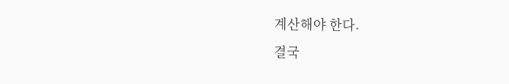계산해야 한다.
결국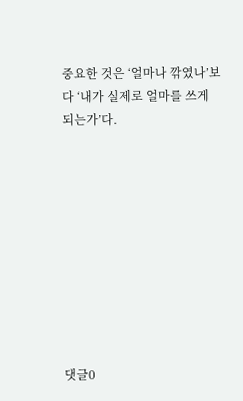중요한 것은 ‘얼마나 깎였나’보다 ‘내가 실제로 얼마를 쓰게 되는가’다.










댓글0